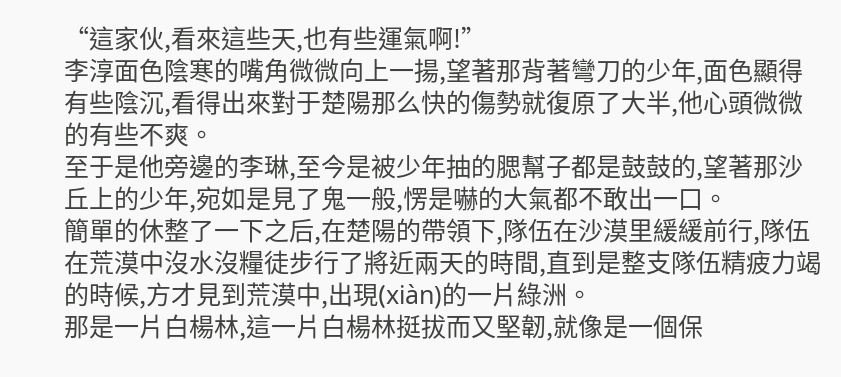“這家伙,看來這些天,也有些運氣啊!”
李淳面色陰寒的嘴角微微向上一揚,望著那背著彎刀的少年,面色顯得有些陰沉,看得出來對于楚陽那么快的傷勢就復原了大半,他心頭微微的有些不爽。
至于是他旁邊的李琳,至今是被少年抽的腮幫子都是鼓鼓的,望著那沙丘上的少年,宛如是見了鬼一般,愣是嚇的大氣都不敢出一口。
簡單的休整了一下之后,在楚陽的帶領下,隊伍在沙漠里緩緩前行,隊伍在荒漠中沒水沒糧徒步行了將近兩天的時間,直到是整支隊伍精疲力竭的時候,方才見到荒漠中,出現(xiàn)的一片綠洲。
那是一片白楊林,這一片白楊林挺拔而又堅韌,就像是一個保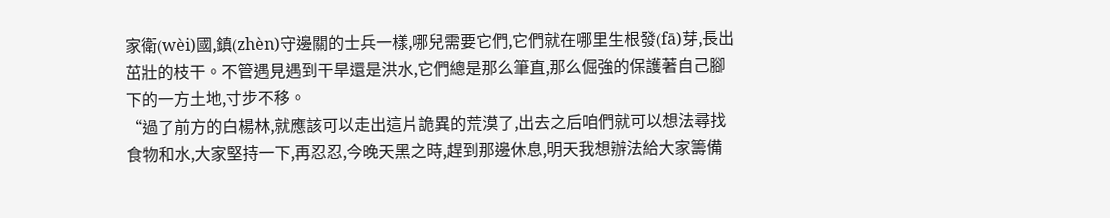家衛(wèi)國,鎮(zhèn)守邊關的士兵一樣,哪兒需要它們,它們就在哪里生根發(fā)芽,長出茁壯的枝干。不管遇見遇到干旱還是洪水,它們總是那么筆直,那么倔強的保護著自己腳下的一方土地,寸步不移。
“過了前方的白楊林,就應該可以走出這片詭異的荒漠了,出去之后咱們就可以想法尋找食物和水,大家堅持一下,再忍忍,今晚天黑之時,趕到那邊休息,明天我想辦法給大家籌備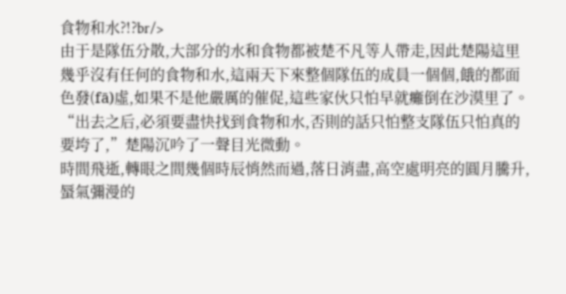食物和水?!?br/>
由于是隊伍分散,大部分的水和食物都被楚不凡等人帶走,因此楚陽這里幾乎沒有任何的食物和水,這兩天下來整個隊伍的成員一個個,餓的都面色發(fā)虛,如果不是他嚴厲的催促,這些家伙只怕早就癱倒在沙漠里了。
“出去之后,必須要盡快找到食物和水,否則的話只怕整支隊伍只怕真的要垮了,”楚陽沉吟了一聲目光微動。
時間飛逝,轉眼之間幾個時辰悄然而過,落日消盡,高空處明亮的圓月騰升,蜃氣彌漫的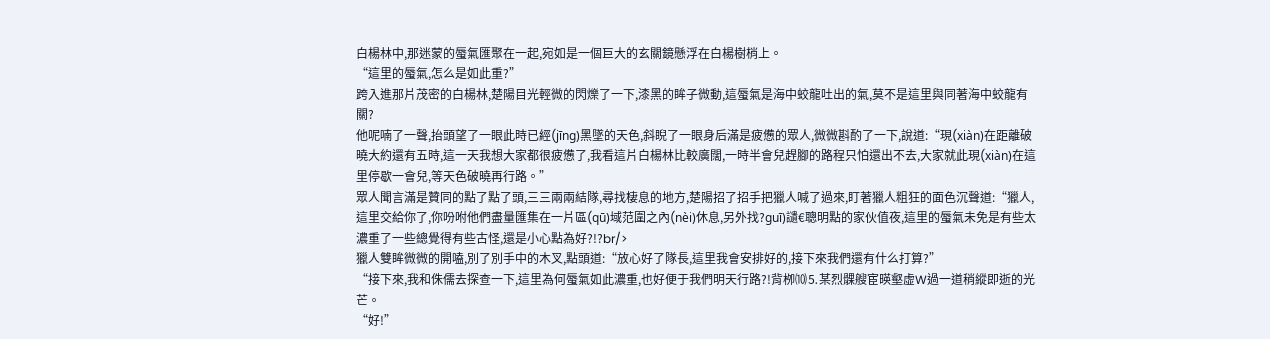白楊林中,那迷蒙的蜃氣匯聚在一起,宛如是一個巨大的玄關鏡懸浮在白楊樹梢上。
“這里的蜃氣,怎么是如此重?”
跨入進那片茂密的白楊林,楚陽目光輕微的閃爍了一下,漆黑的眸子微動,這蜃氣是海中蛟龍吐出的氣,莫不是這里與同著海中蛟龍有關?
他呢喃了一聲,抬頭望了一眼此時已經(jīng)黑墜的天色,斜睨了一眼身后滿是疲憊的眾人,微微斟酌了一下,說道:“現(xiàn)在距離破曉大約還有五時,這一天我想大家都很疲憊了,我看這片白楊林比較廣闊,一時半會兒趕腳的路程只怕還出不去,大家就此現(xiàn)在這里停歇一會兒,等天色破曉再行路。”
眾人聞言滿是贊同的點了點了頭,三三兩兩結隊,尋找棲息的地方,楚陽招了招手把獵人喊了過來,盯著獵人粗狂的面色沉聲道:“獵人,這里交給你了,你吩咐他們盡量匯集在一片區(qū)域范圍之內(nèi)休息,另外找?guī)讉€聰明點的家伙值夜,這里的蜃氣未免是有些太濃重了一些總覺得有些古怪,還是小心點為好?!?br/>
獵人雙眸微微的開嗑,別了別手中的木叉,點頭道:“放心好了隊長,這里我會安排好的,接下來我們還有什么打算?”
“接下來,我和侏儒去探查一下,這里為何蜃氣如此濃重,也好便于我們明天行路?!背栁⑽⒌某烈髁艘宦暎壑虚W過一道稍縱即逝的光芒。
“好!”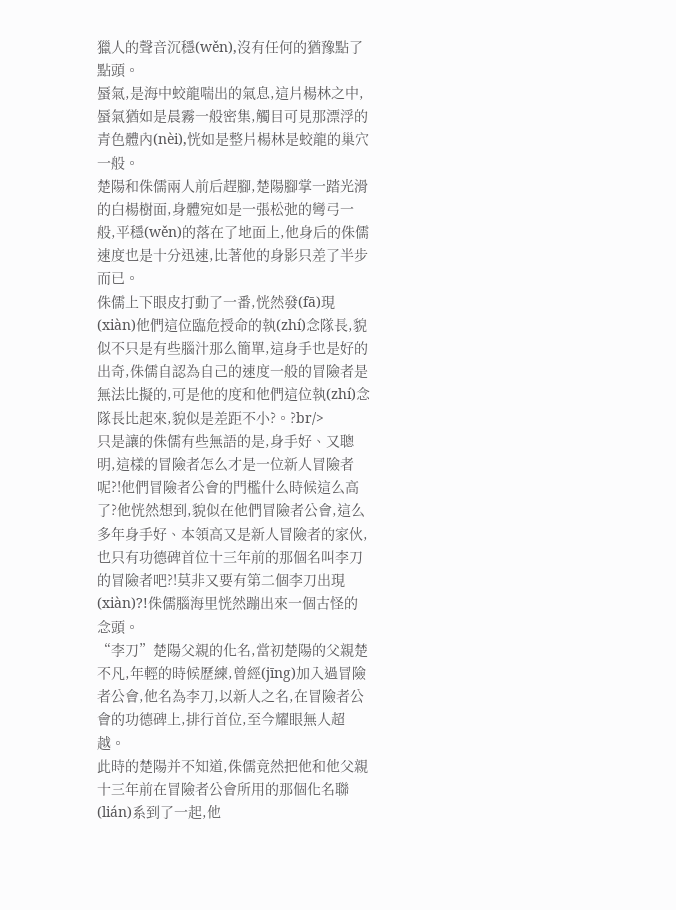獵人的聲音沉穩(wěn),沒有任何的猶豫點了點頭。
蜃氣,是海中蛟龍喘出的氣息,這片楊林之中,蜃氣猶如是晨霧一般密集,觸目可見那漂浮的青色體內(nèi),恍如是整片楊林是蛟龍的巢穴一般。
楚陽和侏儒兩人前后趕腳,楚陽腳掌一踏光滑的白楊樹面,身體宛如是一張松弛的彎弓一般,平穩(wěn)的落在了地面上,他身后的侏儒速度也是十分迅速,比著他的身影只差了半步而已。
侏儒上下眼皮打動了一番,恍然發(fā)現(xiàn)他們這位臨危授命的執(zhí)念隊長,貌似不只是有些腦汁那么簡單,這身手也是好的出奇,侏儒自認為自己的速度一般的冒險者是無法比擬的,可是他的度和他們這位執(zhí)念隊長比起來,貌似是差距不小?。?br/>
只是讓的侏儒有些無語的是,身手好、又聰明,這樣的冒險者怎么才是一位新人冒險者呢?!他們冒險者公會的門檻什么時候這么高了?他恍然想到,貌似在他們冒險者公會,這么多年身手好、本領高又是新人冒險者的家伙,也只有功德碑首位十三年前的那個名叫李刀的冒險者吧?!莫非又要有第二個李刀出現(xiàn)?!侏儒腦海里恍然蹦出來一個古怪的念頭。
“李刀”楚陽父親的化名,當初楚陽的父親楚不凡,年輕的時候歷練,曾經(jīng)加入過冒險者公會,他名為李刀,以新人之名,在冒險者公會的功德碑上,排行首位,至今耀眼無人超越。
此時的楚陽并不知道,侏儒竟然把他和他父親十三年前在冒險者公會所用的那個化名聯(lián)系到了一起,他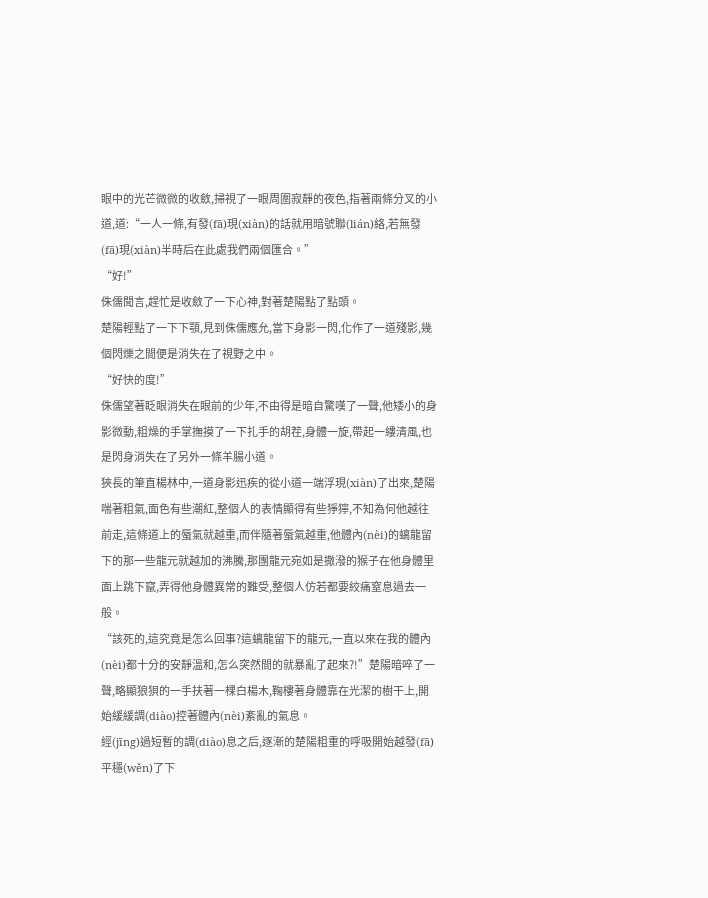眼中的光芒微微的收斂,掃視了一眼周圍寂靜的夜色,指著兩條分叉的小道,道:“一人一條,有發(fā)現(xiàn)的話就用暗號聯(lián)絡,若無發(fā)現(xiàn)半時后在此處我們兩個匯合。”
“好!”
侏儒聞言,趕忙是收斂了一下心神,對著楚陽點了點頭。
楚陽輕點了一下下顎,見到侏儒應允,當下身影一閃,化作了一道殘影,幾個閃爍之間便是消失在了視野之中。
“好快的度!”
侏儒望著眨眼消失在眼前的少年,不由得是暗自驚嘆了一聲,他矮小的身影微動,粗燥的手掌撫摸了一下扎手的胡茬,身體一旋,帶起一縷清風,也是閃身消失在了另外一條羊腸小道。
狹長的筆直楊林中,一道身影迅疾的從小道一端浮現(xiàn)了出來,楚陽喘著粗氣,面色有些潮紅,整個人的表情顯得有些猙獰,不知為何他越往前走,這條道上的蜃氣就越重,而伴隨著蜃氣越重,他體內(nèi)的螭龍留下的那一些龍元就越加的沸騰,那團龍元宛如是撒潑的猴子在他身體里面上跳下竄,弄得他身體異常的難受,整個人仿若都要絞痛窒息過去一般。
“該死的,這究竟是怎么回事?這螭龍留下的龍元,一直以來在我的體內(nèi)都十分的安靜溫和,怎么突然間的就暴亂了起來?!”楚陽暗啐了一聲,略顯狼狽的一手扶著一棵白楊木,鞠樓著身體靠在光潔的樹干上,開始緩緩調(diào)控著體內(nèi)紊亂的氣息。
經(jīng)過短暫的調(diào)息之后,逐漸的楚陽粗重的呼吸開始越發(fā)平穩(wěn)了下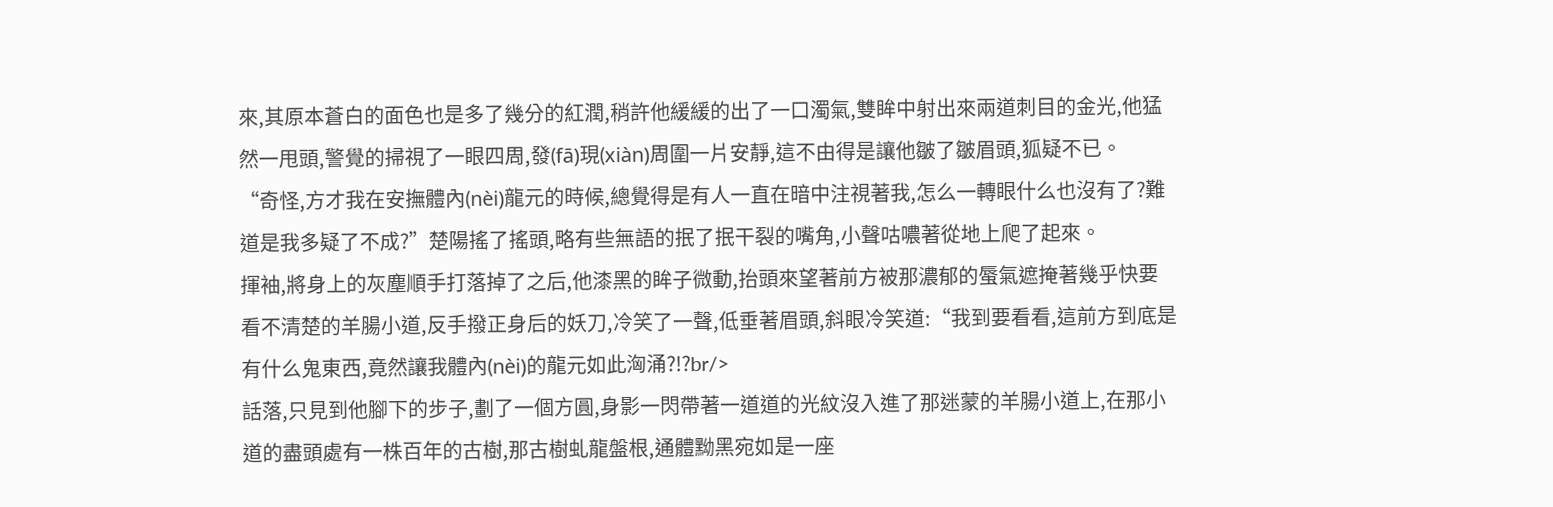來,其原本蒼白的面色也是多了幾分的紅潤,稍許他緩緩的出了一口濁氣,雙眸中射出來兩道刺目的金光,他猛然一甩頭,警覺的掃視了一眼四周,發(fā)現(xiàn)周圍一片安靜,這不由得是讓他皺了皺眉頭,狐疑不已。
“奇怪,方才我在安撫體內(nèi)龍元的時候,總覺得是有人一直在暗中注視著我,怎么一轉眼什么也沒有了?難道是我多疑了不成?”楚陽搖了搖頭,略有些無語的抿了抿干裂的嘴角,小聲咕噥著從地上爬了起來。
揮袖,將身上的灰塵順手打落掉了之后,他漆黑的眸子微動,抬頭來望著前方被那濃郁的蜃氣遮掩著幾乎快要看不清楚的羊腸小道,反手撥正身后的妖刀,冷笑了一聲,低垂著眉頭,斜眼冷笑道:“我到要看看,這前方到底是有什么鬼東西,竟然讓我體內(nèi)的龍元如此洶涌?!?br/>
話落,只見到他腳下的步子,劃了一個方圓,身影一閃帶著一道道的光紋沒入進了那迷蒙的羊腸小道上,在那小道的盡頭處有一株百年的古樹,那古樹虬龍盤根,通體黝黑宛如是一座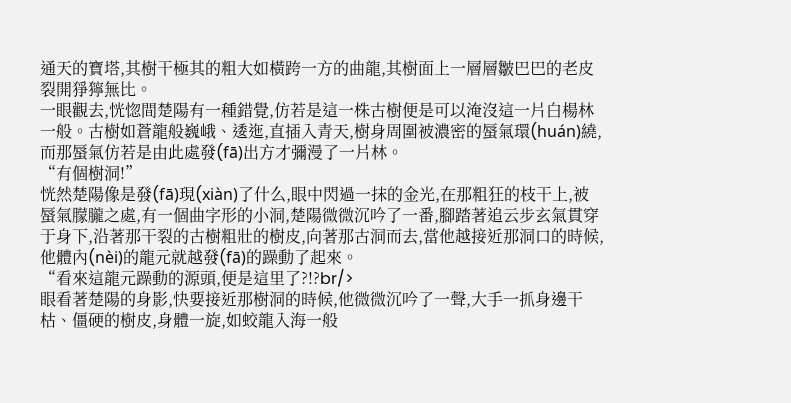通天的寶塔,其樹干極其的粗大如橫跨一方的曲龍,其樹面上一層層皺巴巴的老皮裂開猙獰無比。
一眼觀去,恍惚間楚陽有一種錯覺,仿若是這一株古樹便是可以淹沒這一片白楊林一般。古樹如蒼龍般巍峨、逶迤,直插入青天,樹身周圍被濃密的蜃氣環(huán)繞,而那蜃氣仿若是由此處發(fā)出方才彌漫了一片林。
“有個樹洞!”
恍然楚陽像是發(fā)現(xiàn)了什么,眼中閃過一抹的金光,在那粗狂的枝干上,被蜃氣朦朧之處,有一個曲字形的小洞,楚陽微微沉吟了一番,腳踏著追云步玄氣貫穿于身下,沿著那干裂的古樹粗壯的樹皮,向著那古洞而去,當他越接近那洞口的時候,他體內(nèi)的龍元就越發(fā)的躁動了起來。
“看來這龍元躁動的源頭,便是這里了?!?br/>
眼看著楚陽的身影,快要接近那樹洞的時候,他微微沉吟了一聲,大手一抓身邊干枯、僵硬的樹皮,身體一旋,如蛟龍入海一般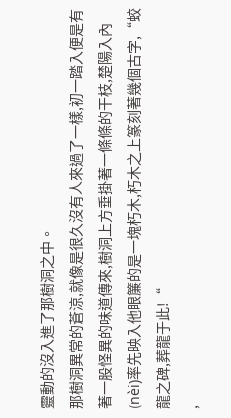靈動的沒入進了那樹洞之中。
那樹洞異常的蒼涼,就像是很久沒有人來過了一樣,初一踏入便是有著一股怪異的味道傳來,樹洞上方垂掛著一條條的干枝,楚陽入內(nèi)率先映入他眼簾的是一塊朽木,朽木之上篆刻著幾個古字,“蛟龍之碑,葬龍于此!“
,